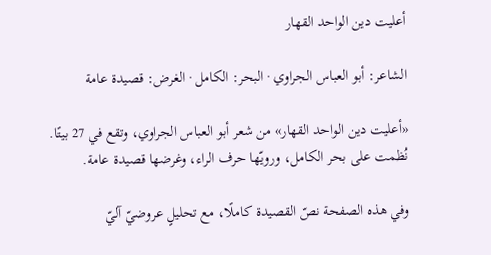أعليت دين الواحد القهار

الشاعر: أبو العباس الجراوي · البحر: الكامل · الغرض: قصيدة عامة

«أعليت دين الواحد القهار» من شعر أبو العباس الجراوي، وتقع في 27 بيتًا. نُظمت على بحر الكامل، ورويّها حرف الراء، وغرضها قصيدة عامة.

وفي هذه الصفحة نصّ القصيدة كاملًا، مع تحليلٍ عروضيّ آليّ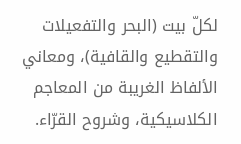لكلّ بيت (البحر والتفعيلات والتقطيع والقافية)، ومعاني الألفاظ الغريبة من المعاجم الكلاسيكية، وشروح القرّاء.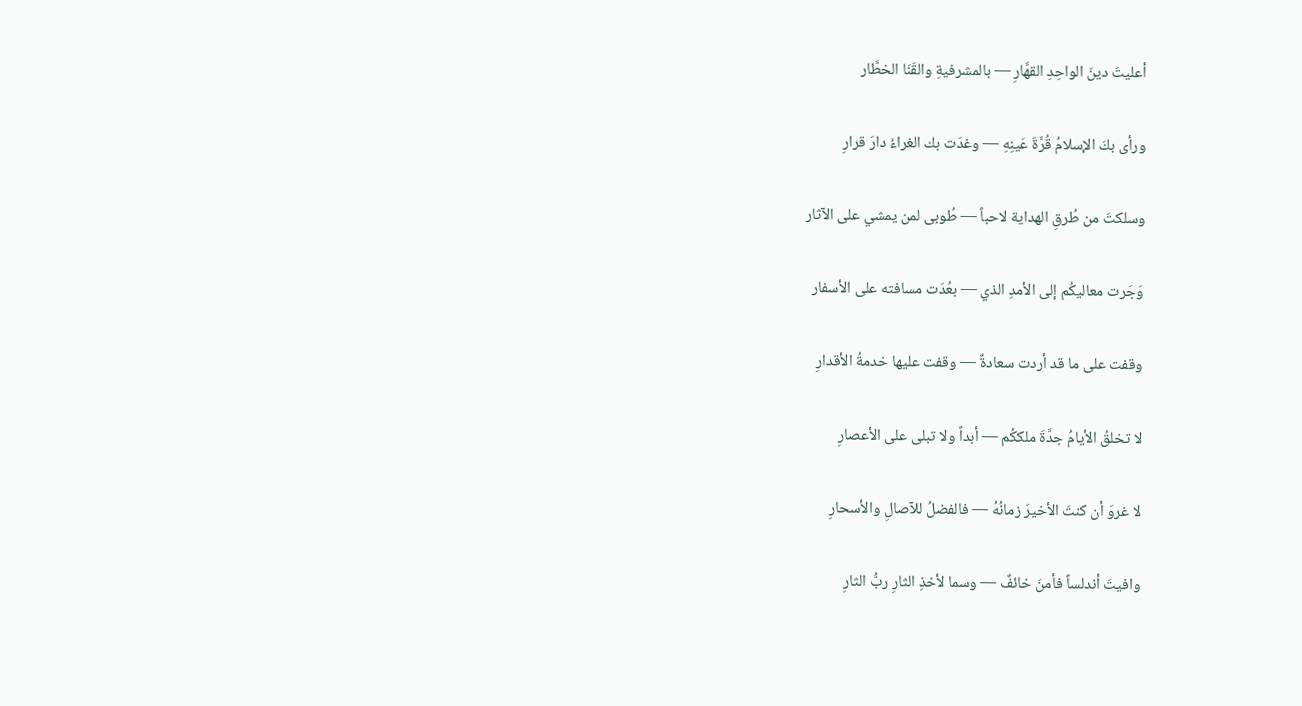أعليتَ دينَ الواحِدِ القهَّارِ — بالمشرفيةِ والقَنَا الخطَّار

ورأى بكَ الإسلامُ قُرَّةَ عَينِهِ — وغدَت بك الغراءُ دارَ قرارِ

وسلكتَ من طُرقِ الهداية لاحباً — طُوبى لمن يمشي على الآثار

وَجَرت معاليكُم إلى الأمدِ الذي — بعُدَت مسافته على الأسفار

وقفت على ما قد أردت سعادةٌ — وقفت عليها خدمةُ الأقدارِ

لا تخلقُ الأيامُ جدَّةَ ملككُم — أبداً ولا تبلى على الأعصارِ

لا غروَ أن كنتَ الأخيرَ زمانُهُ — فالفضلُ للآصالِ والأسحارِ

وافيتَ أندلساً فأمنَ خائفٌ — وسما لأخذِ الثارِ ربُّ الثارِ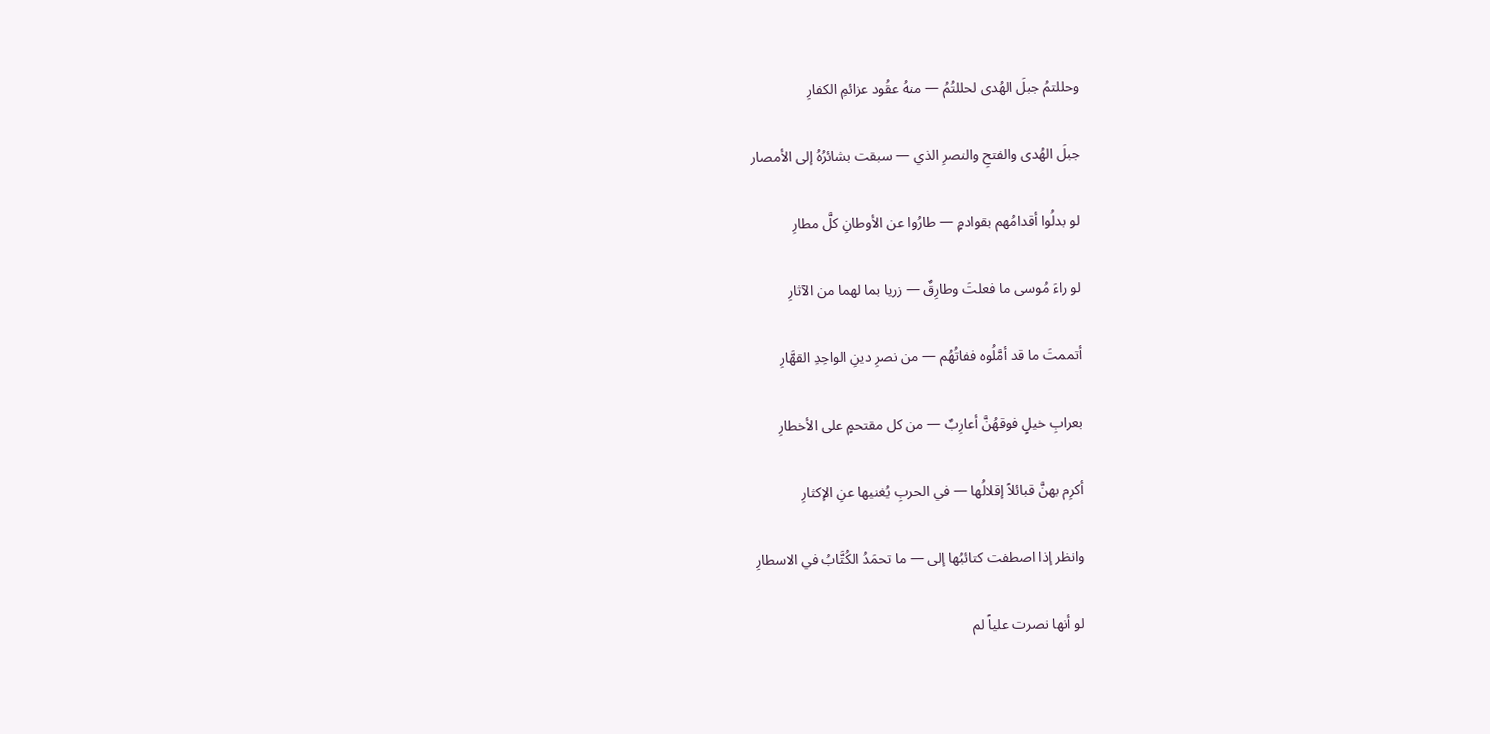وحللتمُ جبلَ الهُدى لحللتُمُ — منهُ عقُود عزائمِ الكفارِ

جبلَ الهُدى والفتحِ والنصرِ الذي — سبقت بشائرُهُ إلى الأمصار

لو بدلُوا أقدامُهم بقوادمٍ — طارُوا عن الأوطانِ كلَّ مطارِ

لو راءَ مُوسى ما فعلتَ وطارِقٌ — زريا بما لهما من الآثارِ

أتممتَ ما قد أمَّلُوه ففاتُهُم — من نصرِ دينِ الواحِدِ القهَّارِ

بعرابِ خيلٍ فوقهُنَّ أعارِبٌ — من كل مقتحمٍ على الأخطارِ

أكرِم بهنَّ قبائلاً إقلالُها — في الحربِ يُغنيها عنِ الإكثارِ

وانظر إذا اصطفت كتائبُها إلى — ما تحمَدُ الكُتَّابُ في الاسطارِ

لو أنها نصرت علياً لم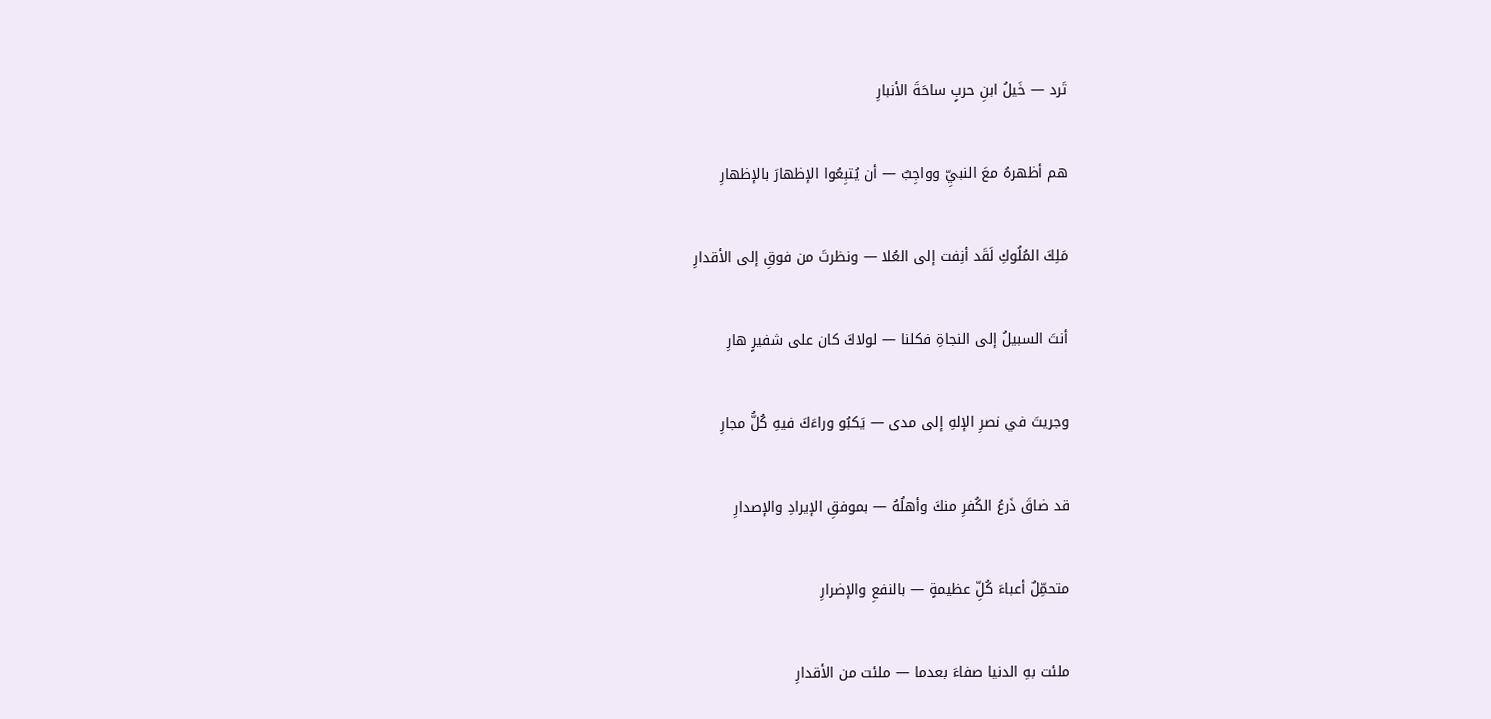تَرد — خَيلُ ابنِ حربٍ ساحَةَ الأنبارِ

هم أظهرهُ معَ النبيِّ وواجِبٌ — أن يُتبِعُوا الإظهارَ بالإظهارِ

مَلِكَ المُلُوكِ لَقَد أنِفت إلى العُلا — ونظرتَ من فوقِ إلى الأقدارِ

أنتَ السبيلُ إلى النجاةِ فكلنا — لولاكَ كان على شفيرٍ هارِ

وجريتَ في نصرِ الإلهِ إلى مدى — يَكبُو وراءَكَ فيهِ كُلُّ مجارِ

قد ضاقَ ذَرعُ الكُفرِ منكَ وأهلُهُ — بموفقِ الإيرادِ والإصدارِ

متحمِّلٌ أعباءَ كُلِّ عظيمةٍ — بالنفعِ والإضرارِ

ملئت بهِ الدنيا صفاءَ بعدما — ملئت من الأقدارِ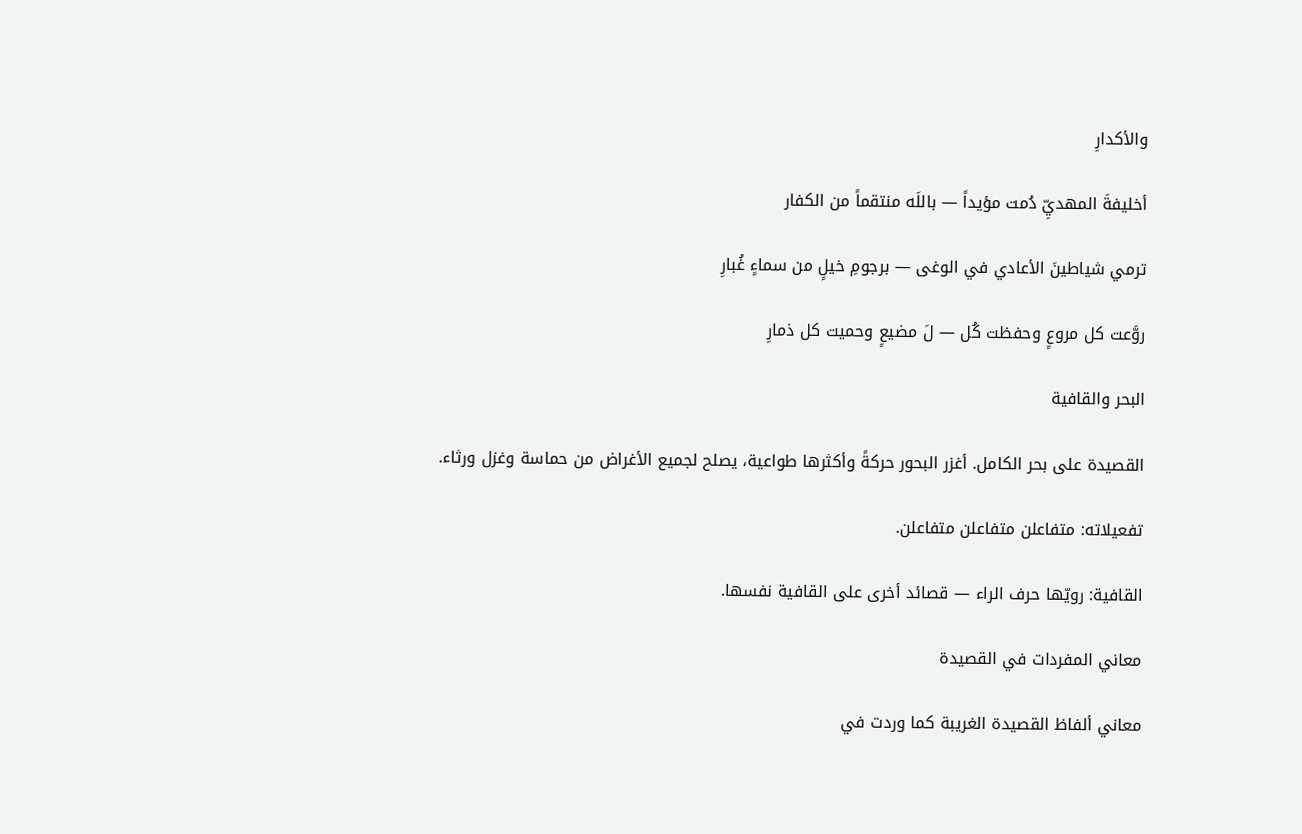والأكدارِ

أخليفةَ المهديِّ دُمت مؤيداً — باللَه منتقماً من الكفار

ترمي شياطينَ الأعادي في الوغى — برجومِ خيلٍ من سماءٍ غُبارِ

روَّعت كل مروعٍ وحفظت كُل — لَ مضيعٍ وحميت كل ذمارِ

البحر والقافية

القصيدة على بحر الكامل. أغزر البحور حركةً وأكثرها طواعية، يصلح لجميع الأغراض من حماسة وغزل ورثاء.

تفعيلاته: متفاعلن متفاعلن متفاعلن.

القافية: رويّها حرف الراء — قصائد أخرى على القافية نفسها.

معاني المفردات في القصيدة

معاني ألفاظ القصيدة الغريبة كما وردت في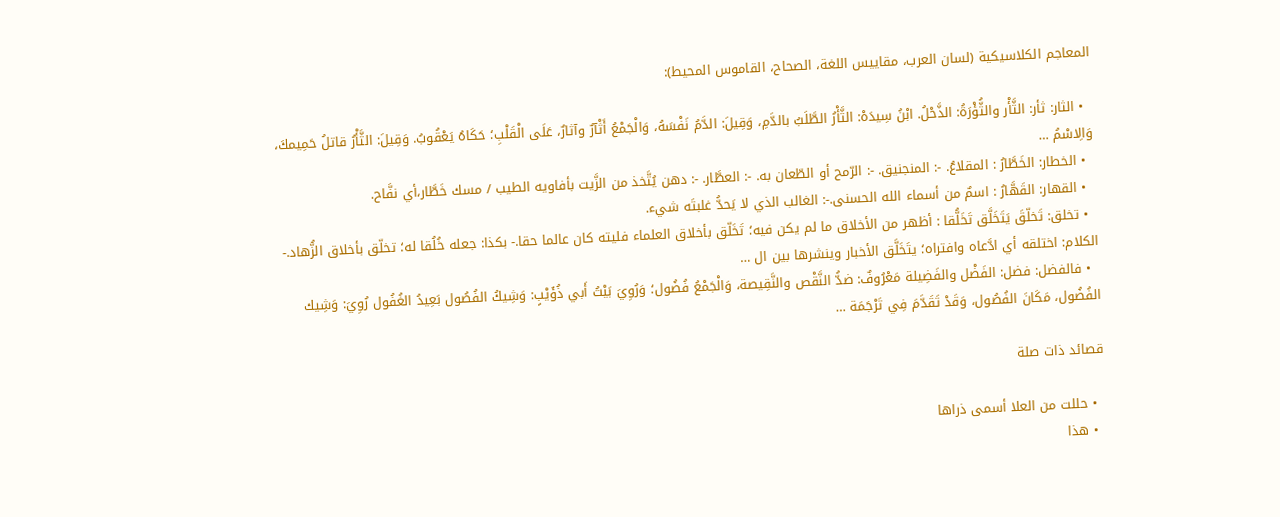المعاجم الكلاسيكية (لسان العرب، مقاييس اللغة، الصحاح، القاموس المحيط):

  • الثار: ثأر: الثَّأْر والثُّؤْرَةُ: الذَّحْلُ. ابْنُ سِيدَهْ: الثَّأْرُ الطَّلَبُ بالدَّمِ، وَقِيلَ: الدَّمُ نَفْسَهُ، وَالْجَمْعُ أَثْآرٌ وآثارٌ، عَلَى الْقَلْبِ؛ حَكَاهُ يَعْقُوبُ. وَقِيلَ: الثَّأْرُ قاتلُ حَمِيمكَ، وَالِاسْمُ …
  • الخطار: الخَطَّارُ : المقلاعُ. -: المنجنيق. -: الرّمح أو الطّعان به. -: العطَّار. -: دهن يُتَّخذ من الزَّيت بأفاويه الطيب / مسك خَطَّار،أي نفَّاح.
  • القهار: القَهَّارُ : اسمٌ من أسماء الله الحسنى.-: الغالب الذي لا يَحدُّ غلبتَه شيء.
  • تخلق: تَخلّقَ يَتَخَلَّق تَخَلُّقا : أظهر من الأخلاق ما لم يكن فيه؛ تَخَلّق بأخلاق العلماء فليته كان عالما حقا.- بكذا: جعله خُلُقا له؛ تخلّق بأخلاق الزُّهاد.- الكلام: اختلقه أي ادَّعاه وافتراه؛ يتَخَلَّق الأخبار وينشرها بين ال …
  • فالفضل: فضل: الفَضْل والفَضِيلة مَعْرُوفٌ: ضدُّ النَّقْص والنَّقِيصة، وَالْجَمْعُ فُضُول؛ وَرُوِيَ بَيْتُ أَبي ذُؤَيْبٍ: وَشِيكُ الفُصُول بَعِيدُ الغُفُول رُوِيَ: وَشِيك الفُضُول، مَكَانَ الفُصُول، وَقَدْ تَقَدَّمَ فِي تَرْجَمَة …

قصائد ذات صلة

  • حللت من العلا أسمى ذراها
  • هذا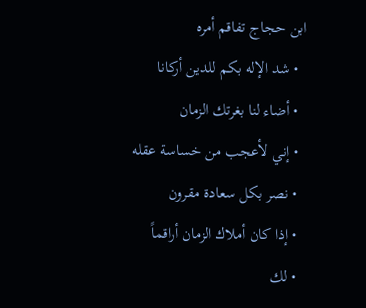ابن حجاج تفاقم أمره
  • شد الإله بكم للدين أركانا
  • أضاء لنا بغرتك الزمان
  • إني لأعجب من خساسة عقله
  • نصر بكل سعادة مقرون
  • إذا كان أملاك الزمان أراقماً
  • لك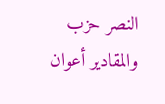النصر حزب والمقادير أعوان